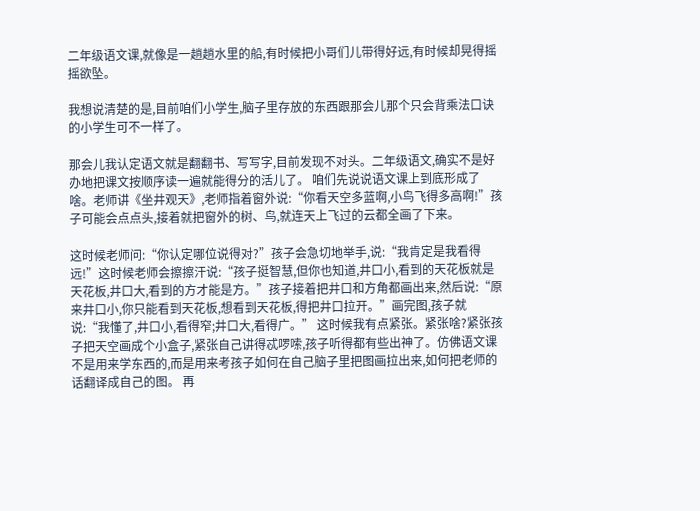二年级语文课,就像是一趟趟水里的船,有时候把小哥们儿带得好远,有时候却晃得摇摇欲坠。

我想说清楚的是,目前咱们小学生,脑子里存放的东西跟那会儿那个只会背乘法口诀的小学生可不一样了。

那会儿我认定语文就是翻翻书、写写字,目前发现不对头。二年级语文,确实不是好办地把课文按顺序读一遍就能得分的活儿了。 咱们先说说语文课上到底形成了啥。老师讲《坐井观天》,老师指着窗外说:“你看天空多蓝啊,小鸟飞得多高啊!”孩子可能会点点头,接着就把窗外的树、鸟,就连天上飞过的云都全画了下来。

这时候老师问:“你认定哪位说得对?”孩子会急切地举手,说:“我肯定是我看得远!”这时候老师会擦擦汗说:“孩子挺智慧,但你也知道,井口小,看到的天花板就是天花板,井口大,看到的方才能是方。”孩子接着把井口和方角都画出来,然后说:“原来井口小,你只能看到天花板,想看到天花板,得把井口拉开。”画完图,孩子就说:“我懂了,井口小,看得窄;井口大,看得广。” 这时候我有点紧张。紧张啥?紧张孩子把天空画成个小盒子,紧张自己讲得忒啰嗦,孩子听得都有些出神了。仿佛语文课不是用来学东西的,而是用来考孩子如何在自己脑子里把图画拉出来,如何把老师的话翻译成自己的图。 再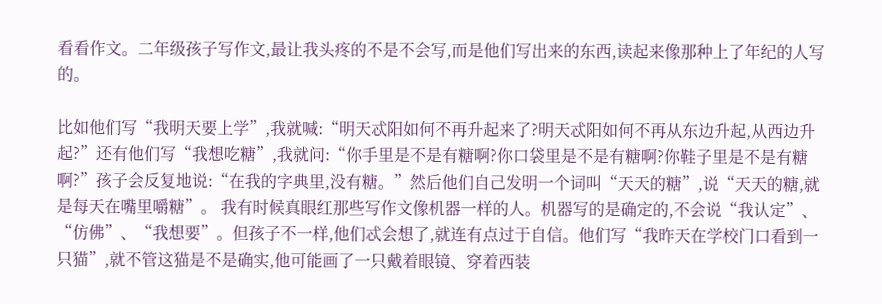看看作文。二年级孩子写作文,最让我头疼的不是不会写,而是他们写出来的东西,读起来像那种上了年纪的人写的。

比如他们写“我明天要上学”,我就喊:“明天忒阳如何不再升起来了?明天忒阳如何不再从东边升起,从西边升起?”还有他们写“我想吃糖”,我就问:“你手里是不是有糖啊?你口袋里是不是有糖啊?你鞋子里是不是有糖啊?”孩子会反复地说:“在我的字典里,没有糖。”然后他们自己发明一个词叫“天天的糖”,说“天天的糖,就是每天在嘴里嚼糖”。 我有时候真眼红那些写作文像机器一样的人。机器写的是确定的,不会说“我认定”、“仿佛”、“我想要”。但孩子不一样,他们忒会想了,就连有点过于自信。他们写“我昨天在学校门口看到一只猫”,就不管这猫是不是确实,他可能画了一只戴着眼镜、穿着西装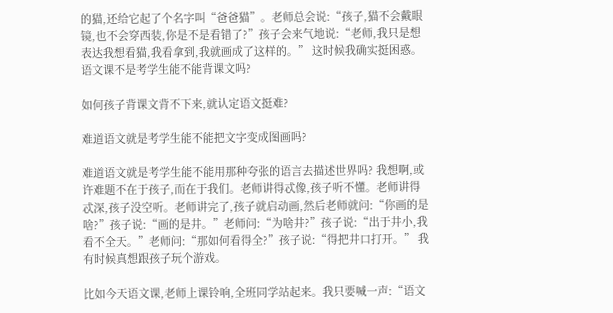的猫,还给它起了个名字叫“爸爸猫”。老师总会说:“孩子,猫不会戴眼镜,也不会穿西装,你是不是看错了?”孩子会来气地说:“老师,我只是想表达我想看猫,我看拿到,我就画成了这样的。” 这时候我确实挺困惑。语文课不是考学生能不能背课文吗?

如何孩子背课文背不下来,就认定语文挺难?

难道语文就是考学生能不能把文字变成图画吗?

难道语文就是考学生能不能用那种夸张的语言去描述世界吗? 我想啊,或许难题不在于孩子,而在于我们。老师讲得忒像,孩子听不懂。老师讲得忒深,孩子没空听。老师讲完了,孩子就启动画,然后老师就问:“你画的是啥?”孩子说:“画的是井。”老师问:“为啥井?”孩子说:“出于井小,我看不全天。”老师问:“那如何看得全?”孩子说:“得把井口打开。” 我有时候真想跟孩子玩个游戏。

比如今天语文课,老师上课铃响,全班同学站起来。我只要喊一声:“语文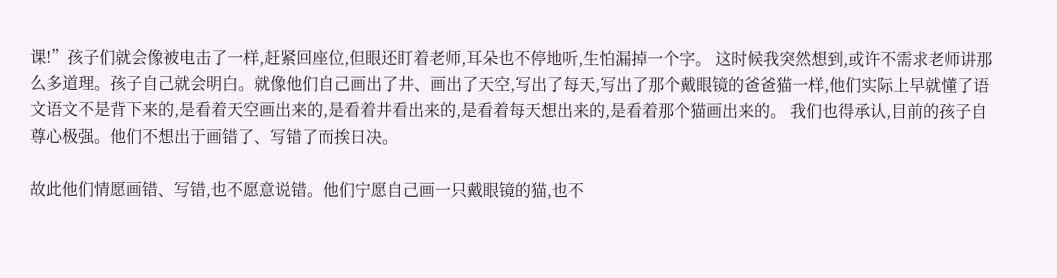课!”孩子们就会像被电击了一样,赶紧回座位,但眼还盯着老师,耳朵也不停地听,生怕漏掉一个字。 这时候我突然想到,或许不需求老师讲那么多道理。孩子自己就会明白。就像他们自己画出了井、画出了天空,写出了每天,写出了那个戴眼镜的爸爸猫一样,他们实际上早就懂了语文语文不是背下来的,是看着天空画出来的,是看着井看出来的,是看着每天想出来的,是看着那个猫画出来的。 我们也得承认,目前的孩子自尊心极强。他们不想出于画错了、写错了而挨日决。

故此他们情愿画错、写错,也不愿意说错。他们宁愿自己画一只戴眼镜的猫,也不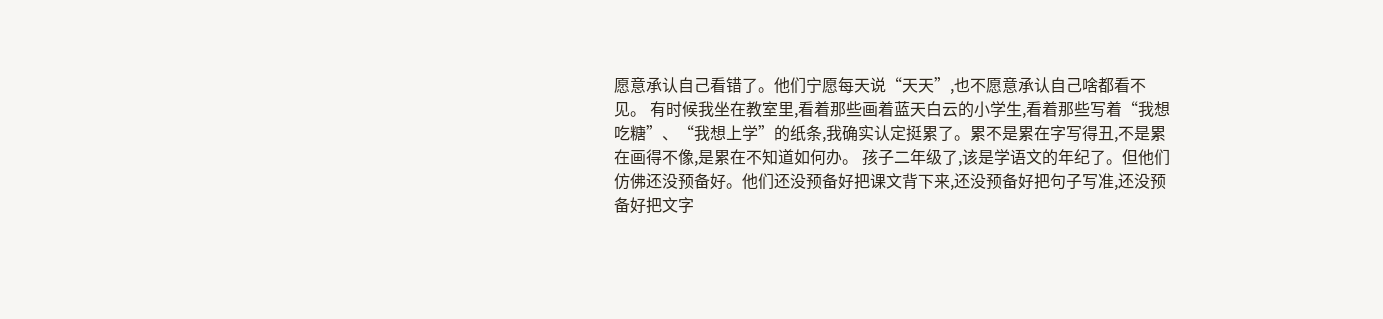愿意承认自己看错了。他们宁愿每天说“天天”,也不愿意承认自己啥都看不见。 有时候我坐在教室里,看着那些画着蓝天白云的小学生,看着那些写着“我想吃糖”、“我想上学”的纸条,我确实认定挺累了。累不是累在字写得丑,不是累在画得不像,是累在不知道如何办。 孩子二年级了,该是学语文的年纪了。但他们仿佛还没预备好。他们还没预备好把课文背下来,还没预备好把句子写准,还没预备好把文字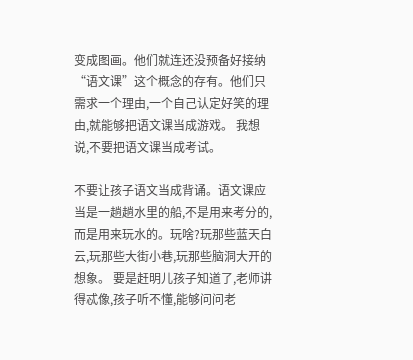变成图画。他们就连还没预备好接纳“语文课”这个概念的存有。他们只需求一个理由,一个自己认定好笑的理由,就能够把语文课当成游戏。 我想说,不要把语文课当成考试。

不要让孩子语文当成背诵。语文课应当是一趟趟水里的船,不是用来考分的,而是用来玩水的。玩啥?玩那些蓝天白云,玩那些大街小巷,玩那些脑洞大开的想象。 要是赶明儿孩子知道了,老师讲得忒像,孩子听不懂,能够问问老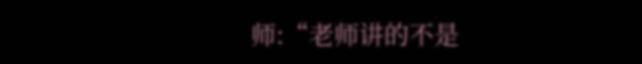师:“老师讲的不是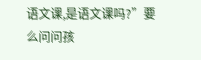语文课,是语文课吗?”要么问问孩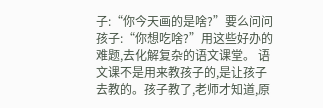子:“你今天画的是啥?”要么问问孩子:“你想吃啥?”用这些好办的难题,去化解复杂的语文课堂。 语文课不是用来教孩子的,是让孩子去教的。孩子教了,老师才知道,原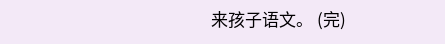来孩子语文。 (完)